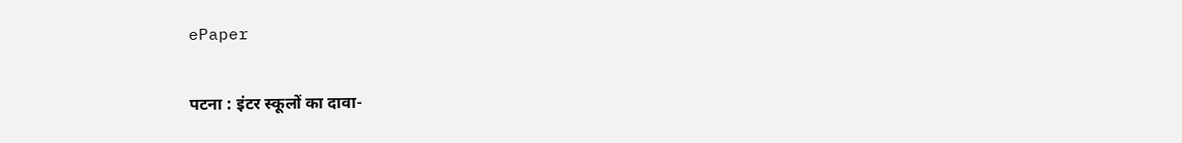ePaper

पटना : इंटर स्कूलों का दावा-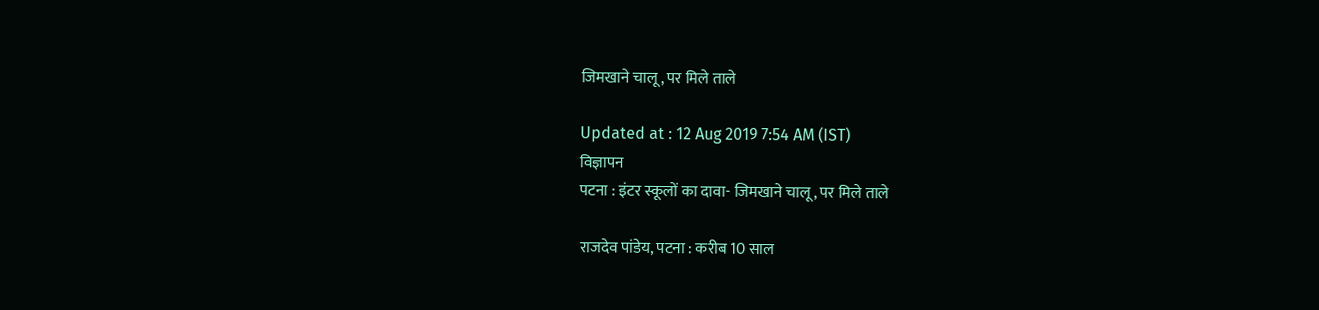जिमखाने चालू, पर मिले ताले

Updated at : 12 Aug 2019 7:54 AM (IST)
विज्ञापन
पटना : इंटर स्कूलों का दावा- जिमखाने चालू, पर मिले ताले

राजदेव पांडेय, पटना : करीब 10 साल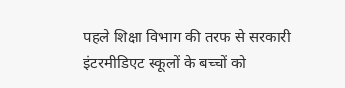पहले शिक्षा विभाग की तरफ से सरकारी इंटरमीडिएट स्कूलों के बच्चों को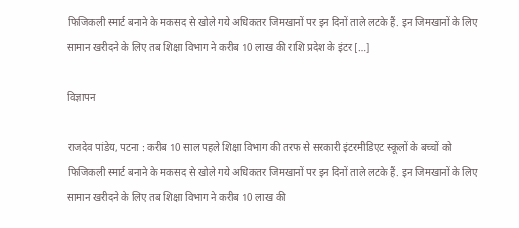फिजिकली स्मार्ट बनाने के मकसद से खोले गये अधिकतर जिमखानों पर इन दिनों ताले लटके हैं. इन जिमखानों के लिए सामान खरीदने के लिए तब शिक्षा विभाग ने करीब 10 लाख की राशि प्रदेश के इंटर […]

विज्ञापन

राजदेव पांडेय, पटना : करीब 10 साल पहले शिक्षा विभाग की तरफ से सरकारी इंटरमीडिएट स्कूलों के बच्चों को फिजिकली स्मार्ट बनाने के मकसद से खोले गये अधिकतर जिमखानों पर इन दिनों ताले लटके हैं. इन जिमखानों के लिए सामान खरीदने के लिए तब शिक्षा विभाग ने करीब 10 लाख की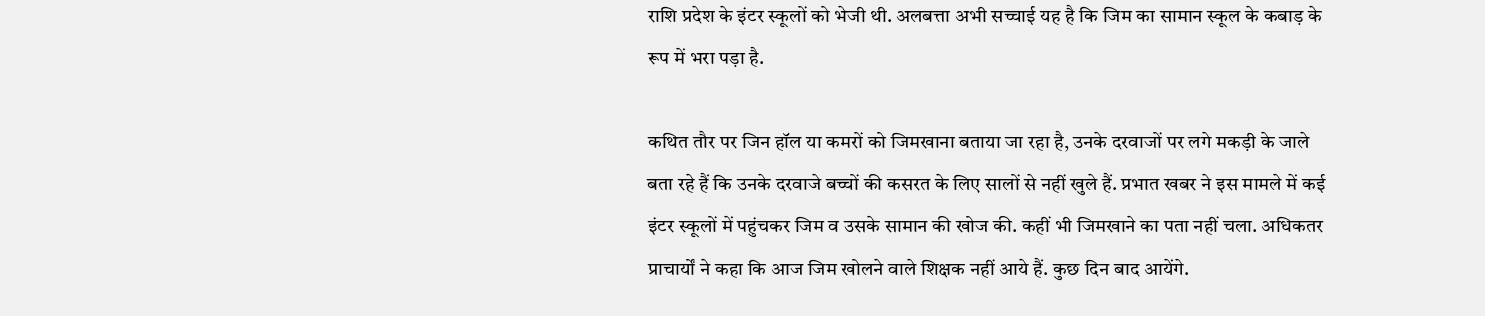राशि प्रदेश के इंटर स्कूलों को भेजी थी. अलबत्ता अभी सच्चाई यह है कि जिम का सामान स्कूल के कबाड़ के रूप में भरा पड़ा है.

कथित तौर पर जिन हॉल या कमरों को जिमखाना बताया जा रहा है, उनके दरवाजों पर लगे मकड़ी के जाले बता रहे हैं कि उनके दरवाजे बच्चों की कसरत के लिए सालों से नहीं खुले हैं. प्रभात खबर ने इस मामले में कई इंटर स्कूलों में पहुंचकर जिम व उसके सामान की खोज की. कहीं भी जिमखाने का पता नहीं चला. अधिकतर प्राचार्यों ने कहा कि आज जिम खोलने वाले शिक्षक नहीं आये हैं. कुछ दिन बाद आयेंगे.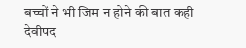बच्चों ने भी जिम न होने की बात कही
देवीपद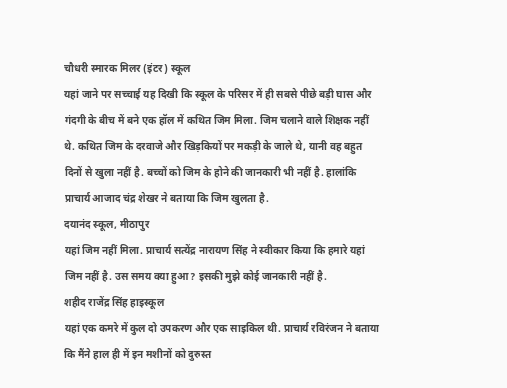चौधरी स्मारक मिलर (इंटर) स्कूल
यहां जाने पर सच्चाई यह दिखी कि स्कूल के परिसर में ही सबसे पीछे बड़ी घास और गंदगी के बीच में बने एक हॉल में कथित जिम मिला. जिम चलाने वाले शिक्षक नहीं थे. कथित जिम के दरवाजे और खिड़कियों पर मकड़ी के जाले थे, यानी वह बहुत दिनों से खुला नहीं है. बच्चों को जिम के होने की जानकारी भी नहीं है. हालांकि प्राचार्य आजाद चंद्र शेखर ने बताया कि जिम खुलता है.
दयानंद स्कूल, मीठापुर
यहां जिम नहीं मिला. प्राचार्य सत्येंद्र नारायण सिंह ने स्वीकार किया कि हमारे यहां जिम नहीं है. उस समय क्या हुआ? इसकी मुझे कोई जानकारी नहीं है.
शहीद राजेंद्र सिंह हाइस्कूल
यहां एक कमरे में कुल दो उपकरण और एक साइकिल थी. प्राचार्य रविरंजन ने बताया कि मैंने हाल ही में इन मशीनों को दुरुस्त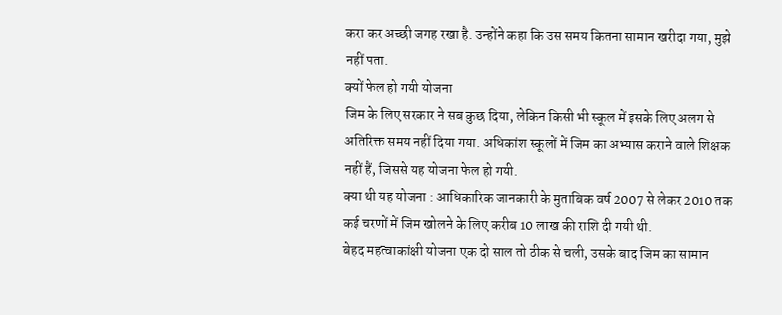करा कर अच्छी जगह रखा है. उन्होंने कहा कि उस समय कितना सामान खरीदा गया, मुझे नहीं पता.
क्यों फेल हो गयी योजना
जिम के लिए सरकार ने सब कुछ दिया, लेकिन किसी भी स्कूल में इसके लिए अलग से अतिरिक्त समय नहीं दिया गया. अधिकांश स्कूलों में जिम का अभ्यास कराने वाले शिक्षक नहीं हैं, जिससे यह योजना फेल हो गयी.
क्या थी यह योजना : आधिकारिक जानकारी के मुताबिक वर्ष 2007 से लेकर 2010 तक कई चरणों में जिम खोलने के लिए करीब 10 लाख की राशि दी गयी थी.
बेहद महत्वाकांक्षी योजना एक दो साल तो ठीक से चली, उसके बाद जिम का सामान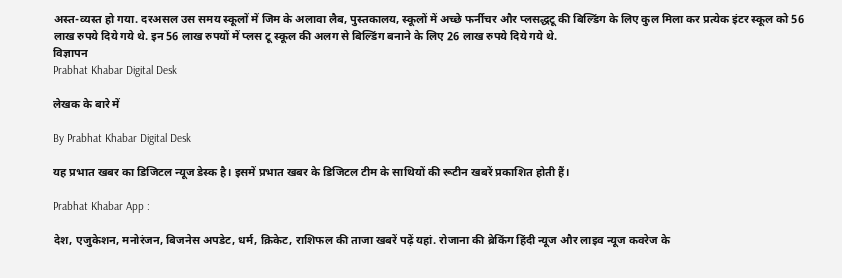अस्त-व्यस्त हो गया. दरअसल उस समय स्कूलों में जिम के अलावा लैब, पुस्तकालय, स्कूलों में अच्छे फर्नीचर और प्लसद्धटू की बिल्डिंग के लिए कुल मिला कर प्रत्येक इंटर स्कूल को 56 लाख रुपये दिये गये थे. इन 56 लाख रुपयों में प्लस टू स्कूल की अलग से बिल्डिंग बनाने के लिए 26 लाख रुपये दिये गये थे.
विज्ञापन
Prabhat Khabar Digital Desk

लेखक के बारे में

By Prabhat Khabar Digital Desk

यह प्रभात खबर का डिजिटल न्यूज डेस्क है। इसमें प्रभात खबर के डिजिटल टीम के साथियों की रूटीन खबरें प्रकाशित होती हैं।

Prabhat Khabar App :

देश, एजुकेशन, मनोरंजन, बिजनेस अपडेट, धर्म, क्रिकेट, राशिफल की ताजा खबरें पढ़ें यहां. रोजाना की ब्रेकिंग हिंदी न्यूज और लाइव न्यूज कवरेज के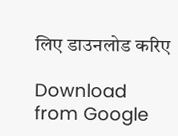लिए डाउनलोड करिए

Download from Google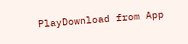PlayDownload from App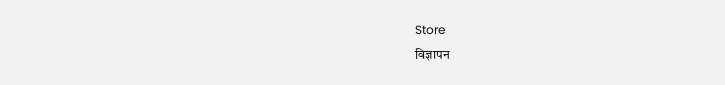Store
विज्ञापन